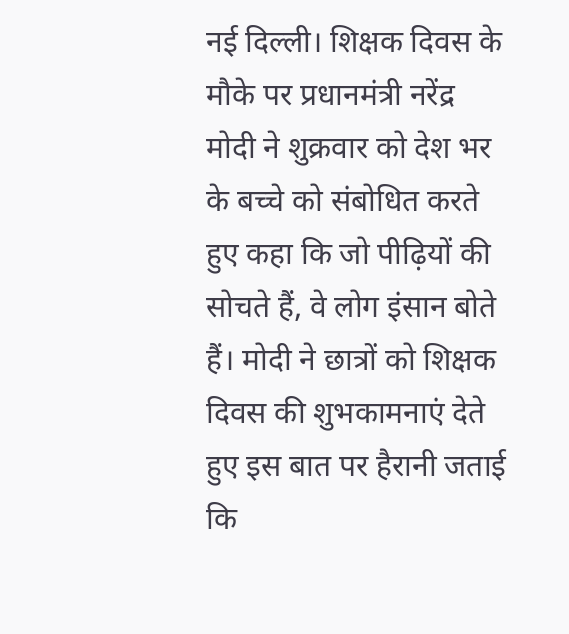नई दिल्ली। शिक्षक दिवस के मौके पर प्रधानमंत्री नरेंद्र मोदी ने शुक्रवार को देश भर के बच्‍चे को संबोधित करते हुए कहा कि जो पीढ़ियों की सोचते हैं, वे लोग इंसान बोते हैं। मोदी ने छात्रों को शिक्षक दिवस की शुभकामनाएं देते हुए इस बात पर हैरानी जताई कि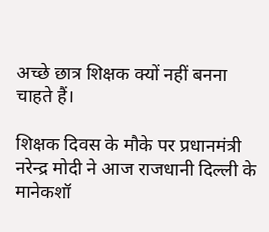अच्छे छात्र शिक्षक क्यों नहीं बनना चाहते हैं।

शिक्षक दिवस के मौके पर प्रधानमंत्री नरेन्द्र मोदी ने आज राजधानी दिल्ली के मानेकशॉ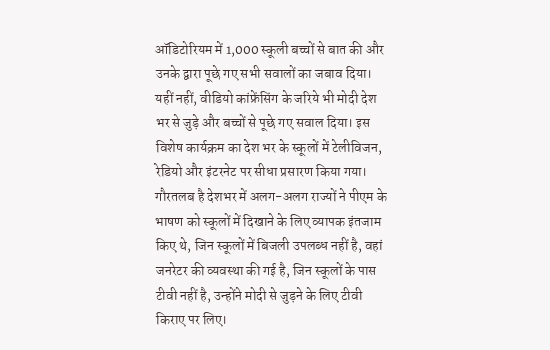ऑडिटोरियम में 1,000 स्कूली बच्चों से बात की और उनके द्वारा पूछे गए सभी सवालों का जबाव दिया। यहीं नहीं, वीडियो कांफ्रेंसिंग के जरिये भी मोदी देश भर से जुड़े और बच्चों से पूछे गए सवाल दिया। इस विशेष कार्यक्रम का देश भर के स्कूलों में टेलीविजन, रेडियो और इंटरनेट पर सीधा प्रसारण किया गया। गौरतलब है देशभर में अलग-अलग राज्यों ने पीएम के भाषण को स्कूलों में दिखाने के लिए व्यापक इंतजाम किए थे, जिन स्कूलों में बिजली उपलब्ध नहीं है, वहां जनरेटर की व्यवस्था की गई है, जिन स्कूलों के पास टीवी नहीं है, उन्होंने मोदी से जुड़ने के लिए टीवी किराए पर लिए।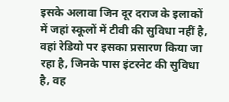इसके अलावा जिन दूर दराज के इलाकों में जहां स्कूलों में टीवी की सुविधा नहीं है, वहां रेडियो पर इसका प्रसारण किया जा रहा है, जिनके पास इंटरनेट की सुविधा है, वह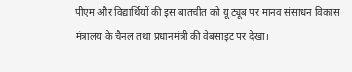पीएम और विद्यार्थियों की इस बातचीत को यू ट्यूब पर मानव संसाधन विकास मंत्रालय के चैनल तथा प्रधानमंत्री की वेबसाइट पर देखा।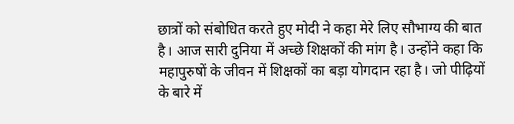छात्रों को संबोधित करते हुए मोदी ने कहा मेरे लिए सौभाग्‍य की बात है। आज सारी दुनिया में अच्‍छे शिक्षकों की मांग है। उन्‍होंने कहा कि महापुरुषों के जीवन में शिक्षकों का बड़ा योगदान रहा है। जो पीढ़ियों के बारे में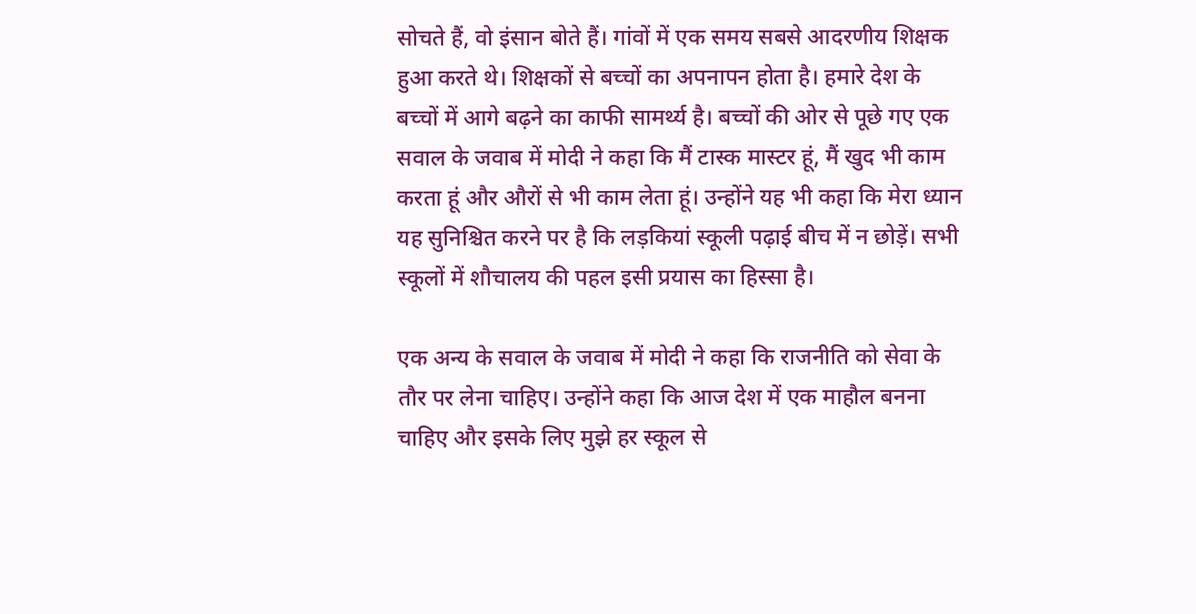सोचते हैं, वो इंसान बोते हैं। गांवों में एक समय सबसे आदरणीय शिक्षक हुआ करते थे। शिक्षकों से बच्‍चों का अपनापन होता है। हमारे देश के बच्‍चों में आगे बढ़ने का काफी सामर्थ्‍य है। बच्‍चों की ओर से पूछे गए एक सवाल के जवाब में मोदी ने कहा कि मैं टास्क मास्टर हूं, मैं खुद भी काम करता हूं और औरों से भी काम लेता हूं। उन्‍होंने यह भी कहा कि मेरा ध्यान यह सुनिश्चित करने पर है कि लड़कियां स्कूली पढ़ाई बीच में न छोड़ें। सभी स्कूलों में शौचालय की पहल इसी प्रयास का हिस्सा है।

एक अन्‍य के सवाल के जवाब में मोदी ने कहा कि राजनीति को सेवा के तौर पर लेना चाहिए। उन्‍होंने कहा कि आज देश में एक माहौल बनना चाहिए और इसके लिए मुझे हर स्‍कूल से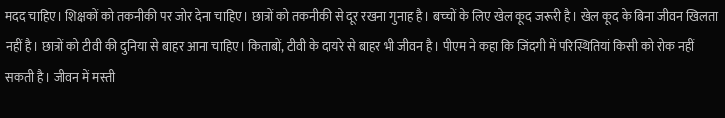मदद चाहिए। शिक्षकों को तकनीकी पर जोर देना चाहिए। छात्रों को तकनीकी से दूर रखना गुनाह है। बच्‍चों के लिए खेल कूद जरूरी है। खेल कूद के बिना जीवन खिलता नहीं है। छात्रों को टीवी की दुनिया से बाहर आना चाहिए। किताबों, टीवी के दायरे से बाहर भी जीवन है। पीएम ने कहा कि जिंदगी में परिस्थितियां किसी को रोक नहीं सकती है। जीवन में मस्‍ती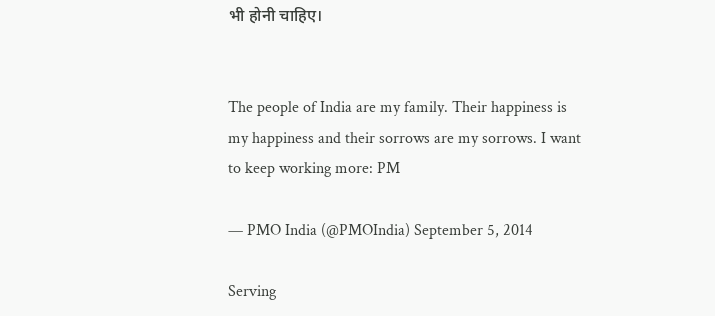भी होनी चाहिए।


The people of India are my family. Their happiness is my happiness and their sorrows are my sorrows. I want to keep working more: PM

— PMO India (@PMOIndia) September 5, 2014

Serving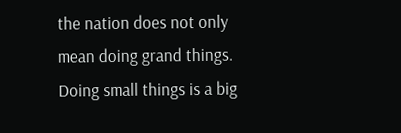the nation does not only mean doing grand things. Doing small things is a big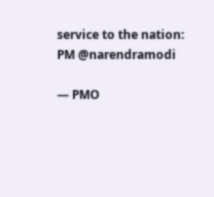service to the nation: PM @narendramodi

— PMO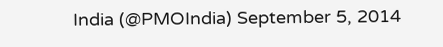India (@PMOIndia) September 5, 2014